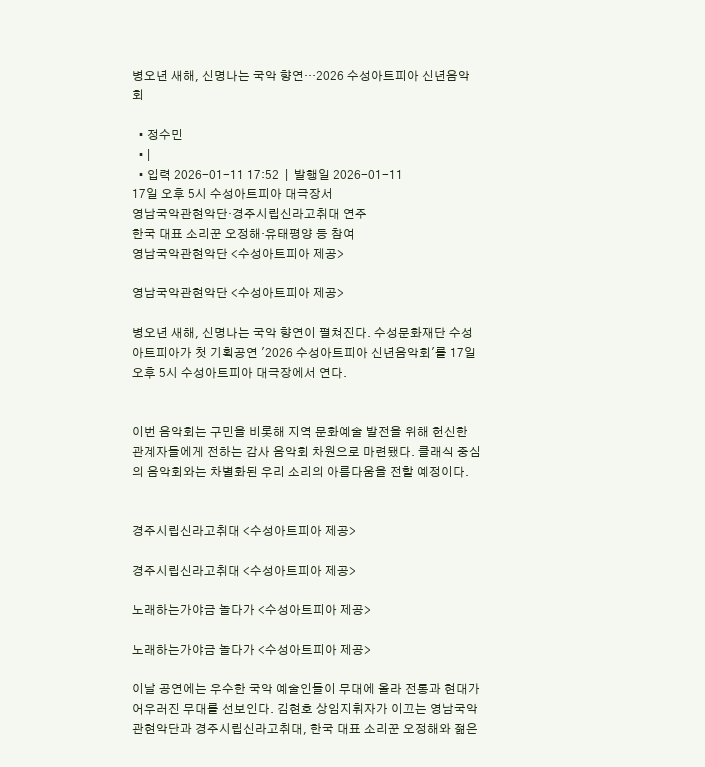병오년 새해, 신명나는 국악 향연…2026 수성아트피아 신년음악회

  • 정수민
  • |
  • 입력 2026-01-11 17:52  |  발행일 2026-01-11
17일 오후 5시 수성아트피아 대극장서
영남국악관현악단·경주시립신라고취대 연주
한국 대표 소리꾼 오정해·유태평양 등 참여
영남국악관현악단 <수성아트피아 제공>

영남국악관현악단 <수성아트피아 제공>

병오년 새해, 신명나는 국악 향연이 펼쳐진다. 수성문화재단 수성아트피아가 첫 기획공연 '2026 수성아트피아 신년음악회'를 17일 오후 5시 수성아트피아 대극장에서 연다.


이번 음악회는 구민을 비롯해 지역 문화예술 발전을 위해 헌신한 관계자들에게 전하는 감사 음악회 차원으로 마련됐다. 클래식 중심의 음악회와는 차별화된 우리 소리의 아름다움을 전할 예정이다.


경주시립신라고취대 <수성아트피아 제공>

경주시립신라고취대 <수성아트피아 제공>

노래하는가야금 놀다가 <수성아트피아 제공>

노래하는가야금 놀다가 <수성아트피아 제공>

이날 공연에는 우수한 국악 예술인들이 무대에 올라 전통과 현대가 어우러진 무대를 선보인다. 김현호 상임지휘자가 이끄는 영남국악관현악단과 경주시립신라고취대, 한국 대표 소리꾼 오정해와 젊은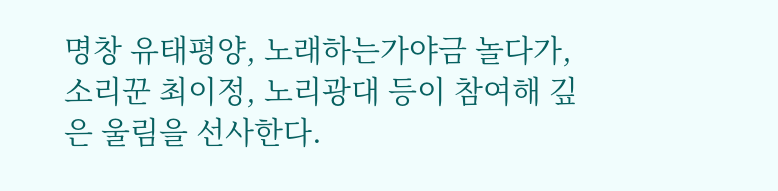명창 유태평양, 노래하는가야금 놀다가, 소리꾼 최이정, 노리광대 등이 참여해 깊은 울림을 선사한다.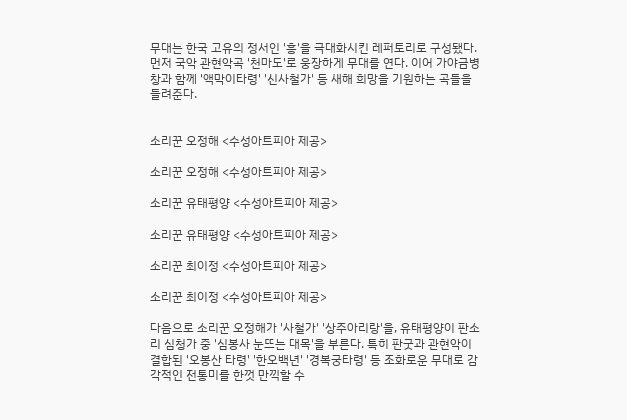무대는 한국 고유의 정서인 '흥'을 극대화시킨 레퍼토리로 구성됐다. 먼저 국악 관현악곡 '천마도'로 웅장하게 무대를 연다. 이어 가야금병창과 함께 '액막이타령' '신사철가' 등 새해 희망을 기원하는 곡들을 들려준다.


소리꾼 오정해 <수성아트피아 제공>

소리꾼 오정해 <수성아트피아 제공>

소리꾼 유태평양 <수성아트피아 제공>

소리꾼 유태평양 <수성아트피아 제공>

소리꾼 최이정 <수성아트피아 제공>

소리꾼 최이정 <수성아트피아 제공>

다음으로 소리꾼 오정해가 '사철가' '상주아리랑'을, 유태평양이 판소리 심청가 중 '심봉사 눈뜨는 대목'을 부른다. 특히 판굿과 관현악이 결합된 '오봉산 타령' '한오백년' '경복궁타령' 등 조화로운 무대로 감각적인 전통미를 한껏 만끽할 수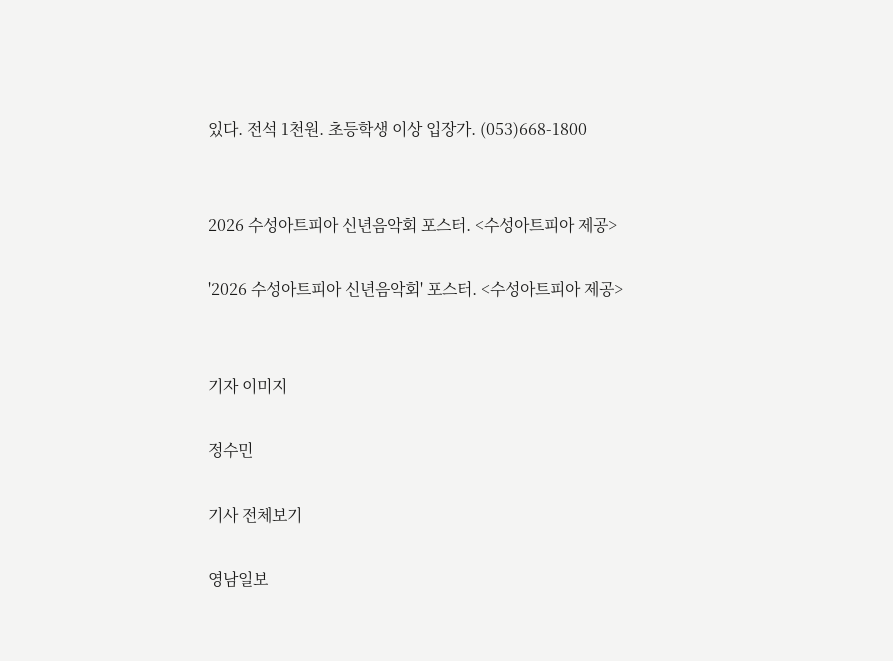있다. 전석 1천원. 초등학생 이상 입장가. (053)668-1800


2026 수성아트피아 신년음악회 포스터. <수성아트피아 제공>

'2026 수성아트피아 신년음악회' 포스터. <수성아트피아 제공>


기자 이미지

정수민

기사 전체보기

영남일보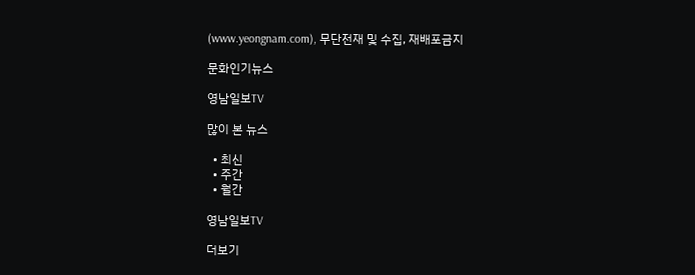(www.yeongnam.com), 무단전재 및 수집, 재배포금지

문화인기뉴스

영남일보TV

많이 본 뉴스

  • 최신
  • 주간
  • 월간

영남일보TV

더보기